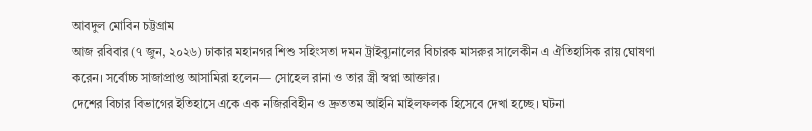আবদুল মোবিন চট্টগ্রাম
আজ রবিবার (৭ জুন, ২০২৬) ঢাকার মহানগর শিশু সহিংসতা দমন ট্রাইব্যুনালের বিচারক মাসরুর সালেকীন এ ঐতিহাসিক রায় ঘোষণা করেন। সর্বোচ্চ সাজাপ্রাপ্ত আসামিরা হলেন— সোহেল রানা ও তার স্ত্রী স্বপ্না আক্তার।
দেশের বিচার বিভাগের ইতিহাসে একে এক নজিরবিহীন ও দ্রুততম আইনি মাইলফলক হিসেবে দেখা হচ্ছে। ঘটনা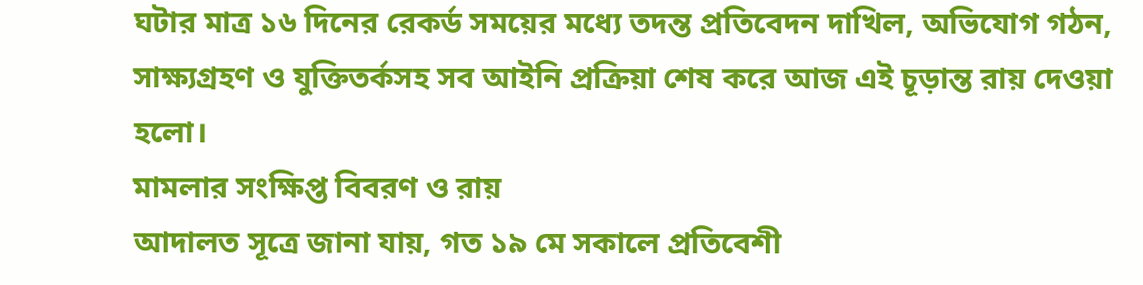ঘটার মাত্র ১৬ দিনের রেকর্ড সময়ের মধ্যে তদন্ত প্রতিবেদন দাখিল, অভিযোগ গঠন, সাক্ষ্যগ্রহণ ও যুক্তিতর্কসহ সব আইনি প্রক্রিয়া শেষ করে আজ এই চূড়ান্ত রায় দেওয়া হলো।
মামলার সংক্ষিপ্ত বিবরণ ও রায়
আদালত সূত্রে জানা যায়, গত ১৯ মে সকালে প্রতিবেশী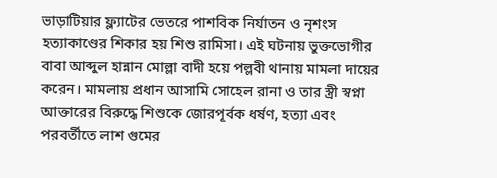ভাড়াটিয়ার ফ্ল্যাটের ভেতরে পাশবিক নির্যাতন ও নৃশংস হত্যাকাণ্ডের শিকার হয় শিশু রামিসা। এই ঘটনায় ভুক্তভোগীর বাবা আব্দুল হান্নান মোল্লা বাদী হয়ে পল্লবী থানায় মামলা দায়ের করেন। মামলায় প্রধান আসামি সোহেল রানা ও তার স্ত্রী স্বপ্না আক্তারের বিরুদ্ধে শিশুকে জোরপূর্বক ধর্ষণ, হত্যা এবং পরবর্তীতে লাশ গুমের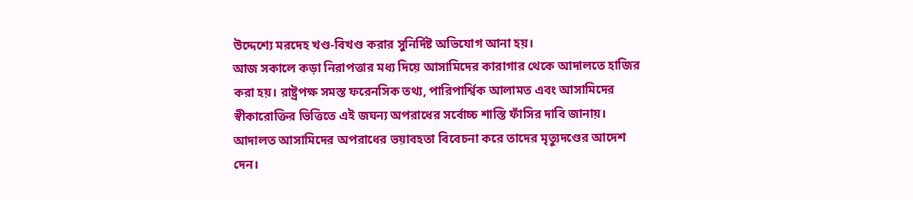উদ্দেশ্যে মরদেহ খণ্ড-বিখণ্ড করার সুনির্দিষ্ট অভিযোগ আনা হয়।
আজ সকালে কড়া নিরাপত্তার মধ্য দিয়ে আসামিদের কারাগার থেকে আদালতে হাজির করা হয়। রাষ্ট্রপক্ষ সমস্ত ফরেনসিক তথ্য, পারিপার্শ্বিক আলামত এবং আসামিদের স্বীকারোক্তির ভিত্তিতে এই জঘন্য অপরাধের সর্বোচ্চ শাস্তি ফাঁসির দাবি জানায়। আদালত আসামিদের অপরাধের ভয়াবহতা বিবেচনা করে তাদের মৃত্যুদণ্ডের আদেশ দেন।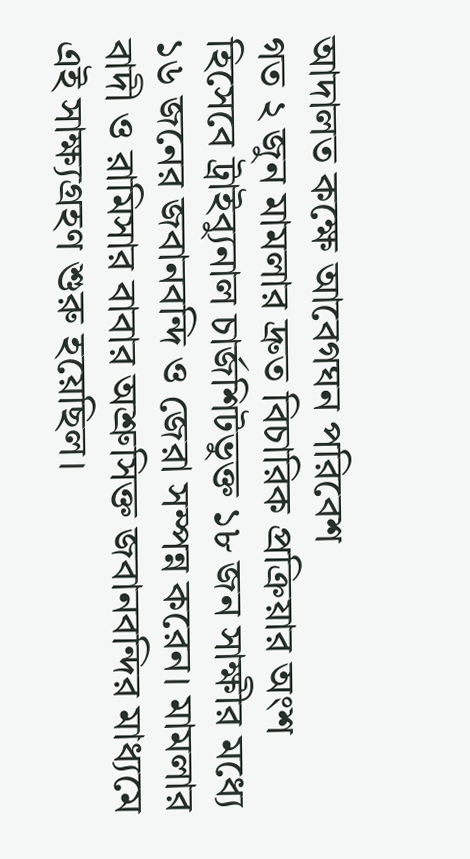আদালত কক্ষে আবেগঘন পরিবেশ
গত ২ জুন মামলার দ্রুত বিচারিক প্রক্রিয়ার অংশ হিসেবে ট্রাইব্যুনাল চার্জশিটভুক্ত ১৮ জন সাক্ষীর মধ্যে ১৬ জনের জবানবন্দি ও জেরা সম্পন্ন করেন। মামলার বাদী ও রামিসার বাবার অশ্রুসিক্ত জবানবন্দির মাধ্যমে এই সাক্ষ্যগ্রহণ শুরু হয়েছিল।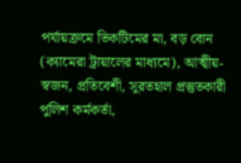পর্যায়ক্রমে ভিকটিমের মা, বড় বোন (ক্যামেরা ট্রায়ালের মাধ্যমে), আত্মীয়-স্বজন, প্রতিবেশী, সুরতহাল প্রস্তুতকারী পুলিশ কর্মকর্তা,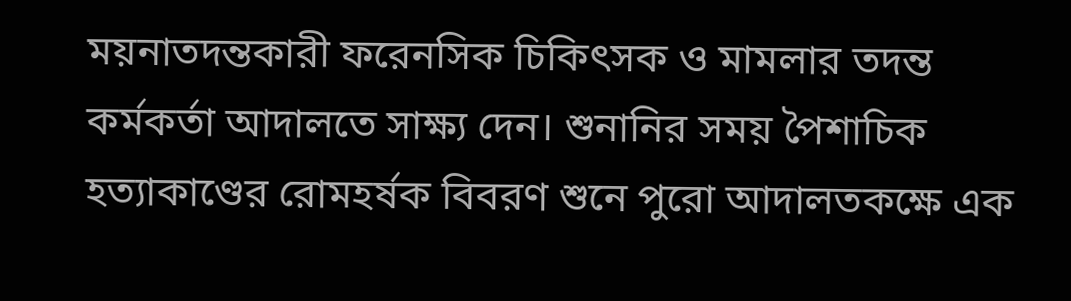ময়নাতদন্তকারী ফরেনসিক চিকিৎসক ও মামলার তদন্ত কর্মকর্তা আদালতে সাক্ষ্য দেন। শুনানির সময় পৈশাচিক হত্যাকাণ্ডের রোমহর্ষক বিবরণ শুনে পুরো আদালতকক্ষে এক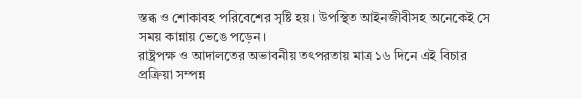স্তব্ধ ও শোকাবহ পরিবেশের সৃষ্টি হয়। উপস্থিত আইনজীবীসহ অনেকেই সে সময় কান্নায় ভেঙে পড়েন।
রাষ্ট্রপক্ষ ও আদালতের অভাবনীয় তৎপরতায় মাত্র ১৬ দিনে এই বিচার প্রক্রিয়া সম্পন্ন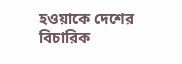হওয়াকে দেশের বিচারিক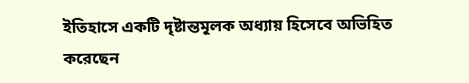ইতিহাসে একটি দৃষ্টান্তমূলক অধ্যায় হিসেবে অভিহিত করেছেন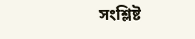সংশ্লিষ্ট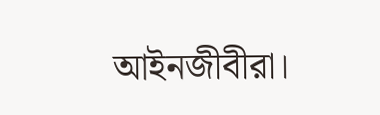আইনজীবীরা।